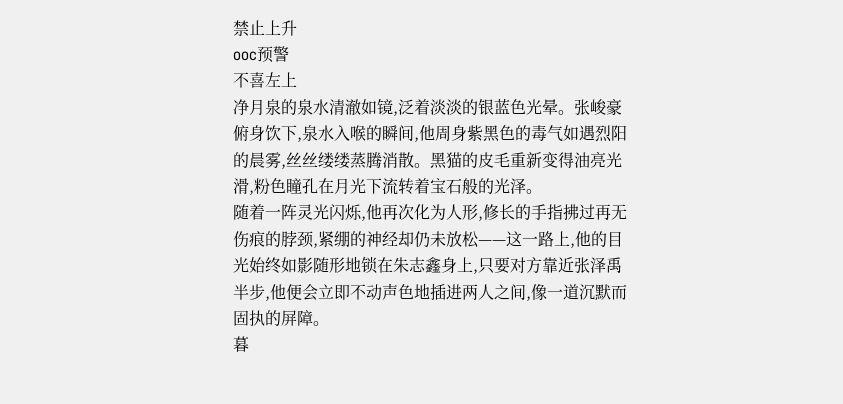禁止上升
ooc预警
不喜左上
净月泉的泉水清澈如镜,泛着淡淡的银蓝色光晕。张峻豪俯身饮下,泉水入喉的瞬间,他周身紫黑色的毒气如遇烈阳的晨雾,丝丝缕缕蒸腾消散。黑猫的皮毛重新变得油亮光滑,粉色瞳孔在月光下流转着宝石般的光泽。
随着一阵灵光闪烁,他再次化为人形,修长的手指拂过再无伤痕的脖颈,紧绷的神经却仍未放松——这一路上,他的目光始终如影随形地锁在朱志鑫身上,只要对方靠近张泽禹半步,他便会立即不动声色地插进两人之间,像一道沉默而固执的屏障。
暮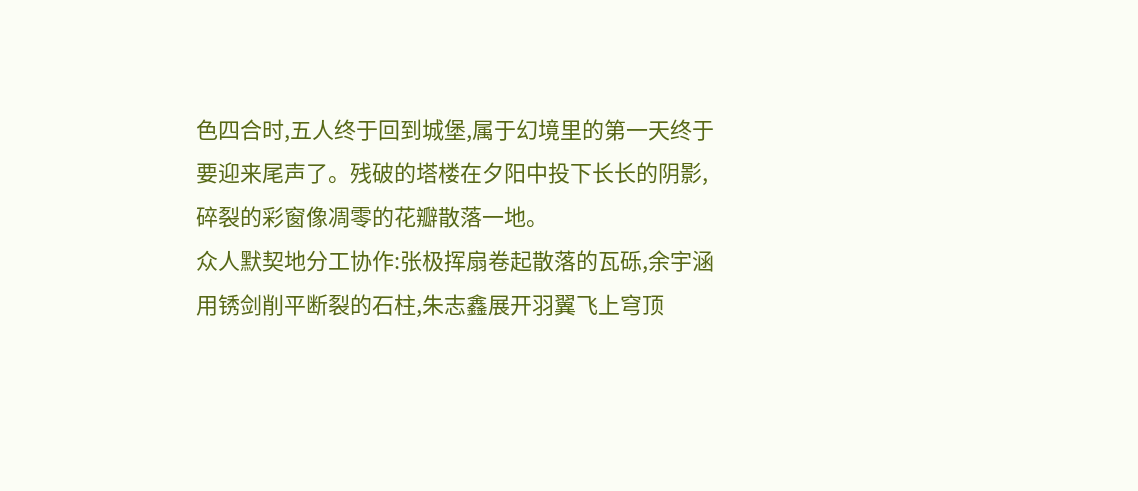色四合时,五人终于回到城堡,属于幻境里的第一天终于要迎来尾声了。残破的塔楼在夕阳中投下长长的阴影,碎裂的彩窗像凋零的花瓣散落一地。
众人默契地分工协作:张极挥扇卷起散落的瓦砾,余宇涵用锈剑削平断裂的石柱,朱志鑫展开羽翼飞上穹顶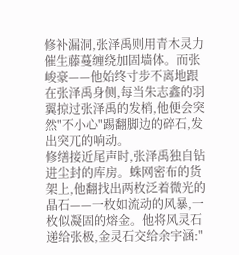修补漏洞,张泽禹则用青木灵力催生藤蔓缠绕加固墙体。而张峻豪——他始终寸步不离地跟在张泽禹身侧,每当朱志鑫的羽翼掠过张泽禹的发梢,他便会突然"不小心"踢翻脚边的碎石,发出突兀的响动。
修缮接近尾声时,张泽禹独自钻进尘封的库房。蛛网密布的货架上,他翻找出两枚泛着微光的晶石——一枚如流动的风暴,一枚似凝固的熔金。他将风灵石递给张极,金灵石交给余宇涵:"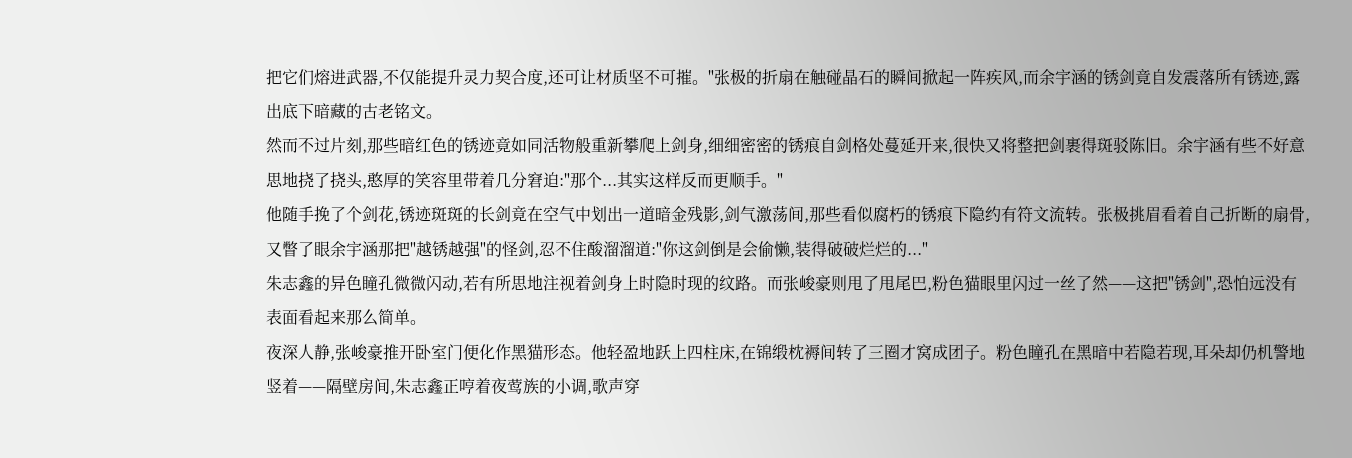把它们熔进武器,不仅能提升灵力契合度,还可让材质坚不可摧。"张极的折扇在触碰晶石的瞬间掀起一阵疾风,而余宇涵的锈剑竟自发震落所有锈迹,露出底下暗藏的古老铭文。
然而不过片刻,那些暗红色的锈迹竟如同活物般重新攀爬上剑身,细细密密的锈痕自剑格处蔓延开来,很快又将整把剑裹得斑驳陈旧。余宇涵有些不好意思地挠了挠头,憨厚的笑容里带着几分窘迫:"那个...其实这样反而更顺手。"
他随手挽了个剑花,锈迹斑斑的长剑竟在空气中划出一道暗金残影,剑气激荡间,那些看似腐朽的锈痕下隐约有符文流转。张极挑眉看着自己折断的扇骨,又瞥了眼余宇涵那把"越锈越强"的怪剑,忍不住酸溜溜道:"你这剑倒是会偷懒,装得破破烂烂的..."
朱志鑫的异色瞳孔微微闪动,若有所思地注视着剑身上时隐时现的纹路。而张峻豪则甩了甩尾巴,粉色猫眼里闪过一丝了然——这把"锈剑",恐怕远没有表面看起来那么简单。
夜深人静,张峻豪推开卧室门便化作黑猫形态。他轻盈地跃上四柱床,在锦缎枕褥间转了三圈才窝成团子。粉色瞳孔在黑暗中若隐若现,耳朵却仍机警地竖着——隔壁房间,朱志鑫正哼着夜莺族的小调,歌声穿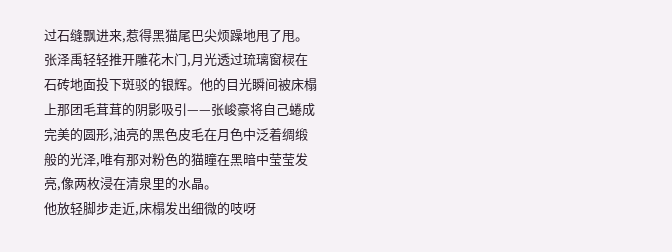过石缝飘进来,惹得黑猫尾巴尖烦躁地甩了甩。
张泽禹轻轻推开雕花木门,月光透过琉璃窗棂在石砖地面投下斑驳的银辉。他的目光瞬间被床榻上那团毛茸茸的阴影吸引——张峻豪将自己蜷成完美的圆形,油亮的黑色皮毛在月色中泛着绸缎般的光泽,唯有那对粉色的猫瞳在黑暗中莹莹发亮,像两枚浸在清泉里的水晶。
他放轻脚步走近,床榻发出细微的吱呀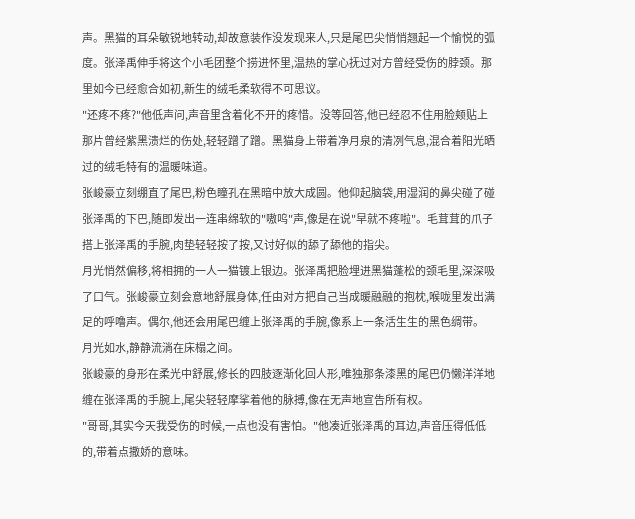声。黑猫的耳朵敏锐地转动,却故意装作没发现来人,只是尾巴尖悄悄翘起一个愉悦的弧度。张泽禹伸手将这个小毛团整个捞进怀里,温热的掌心抚过对方曾经受伤的脖颈。那里如今已经愈合如初,新生的绒毛柔软得不可思议。
"还疼不疼?"他低声问,声音里含着化不开的疼惜。没等回答,他已经忍不住用脸颊贴上那片曾经紫黑溃烂的伤处,轻轻蹭了蹭。黑猫身上带着净月泉的清冽气息,混合着阳光晒过的绒毛特有的温暖味道。
张峻豪立刻绷直了尾巴,粉色瞳孔在黑暗中放大成圆。他仰起脑袋,用湿润的鼻尖碰了碰张泽禹的下巴,随即发出一连串绵软的"嗷呜"声,像是在说"早就不疼啦"。毛茸茸的爪子搭上张泽禹的手腕,肉垫轻轻按了按,又讨好似的舔了舔他的指尖。
月光悄然偏移,将相拥的一人一猫镀上银边。张泽禹把脸埋进黑猫蓬松的颈毛里,深深吸了口气。张峻豪立刻会意地舒展身体,任由对方把自己当成暖融融的抱枕,喉咙里发出满足的呼噜声。偶尔,他还会用尾巴缠上张泽禹的手腕,像系上一条活生生的黑色绸带。
月光如水,静静流淌在床榻之间。
张峻豪的身形在柔光中舒展,修长的四肢逐渐化回人形,唯独那条漆黑的尾巴仍懒洋洋地缠在张泽禹的手腕上,尾尖轻轻摩挲着他的脉搏,像在无声地宣告所有权。
"哥哥,其实今天我受伤的时候,一点也没有害怕。"他凑近张泽禹的耳边,声音压得低低的,带着点撒娇的意味。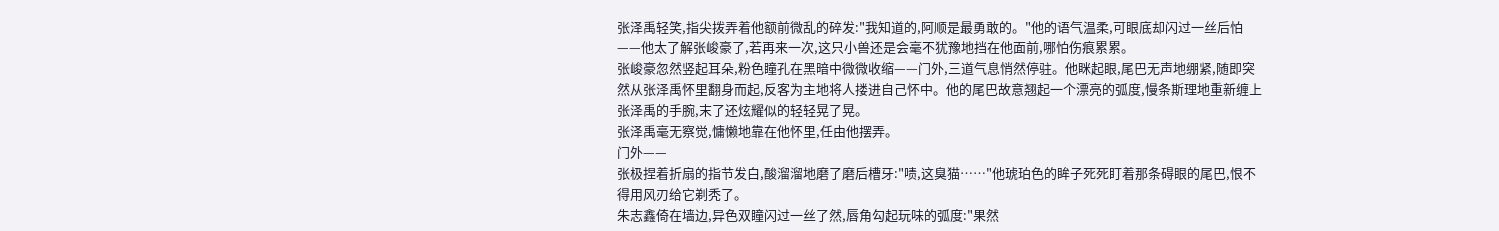张泽禹轻笑,指尖拨弄着他额前微乱的碎发:"我知道的,阿顺是最勇敢的。"他的语气温柔,可眼底却闪过一丝后怕——他太了解张峻豪了,若再来一次,这只小兽还是会毫不犹豫地挡在他面前,哪怕伤痕累累。
张峻豪忽然竖起耳朵,粉色瞳孔在黑暗中微微收缩——门外,三道气息悄然停驻。他眯起眼,尾巴无声地绷紧,随即突然从张泽禹怀里翻身而起,反客为主地将人搂进自己怀中。他的尾巴故意翘起一个漂亮的弧度,慢条斯理地重新缠上张泽禹的手腕,末了还炫耀似的轻轻晃了晃。
张泽禹毫无察觉,慵懒地靠在他怀里,任由他摆弄。
门外——
张极捏着折扇的指节发白,酸溜溜地磨了磨后槽牙:"啧,这臭猫……"他琥珀色的眸子死死盯着那条碍眼的尾巴,恨不得用风刃给它剃秃了。
朱志鑫倚在墙边,异色双瞳闪过一丝了然,唇角勾起玩味的弧度:"果然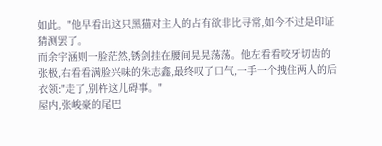如此。"他早看出这只黑猫对主人的占有欲非比寻常,如今不过是印证猜测罢了。
而余宇涵则一脸茫然,锈剑挂在腰间晃晃荡荡。他左看看咬牙切齿的张极,右看看满脸兴味的朱志鑫,最终叹了口气,一手一个拽住两人的后衣领:"走了,别杵这儿碍事。"
屋内,张峻豪的尾巴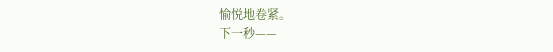愉悦地卷紧。
下一秒——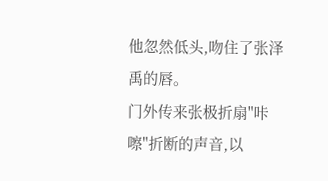他忽然低头,吻住了张泽禹的唇。
门外传来张极折扇"咔嚓"折断的声音,以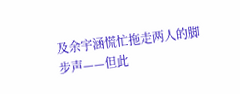及余宇涵慌忙拖走两人的脚步声——但此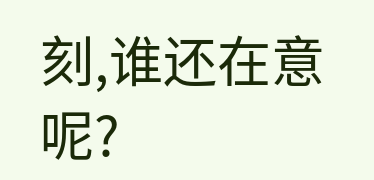刻,谁还在意呢?